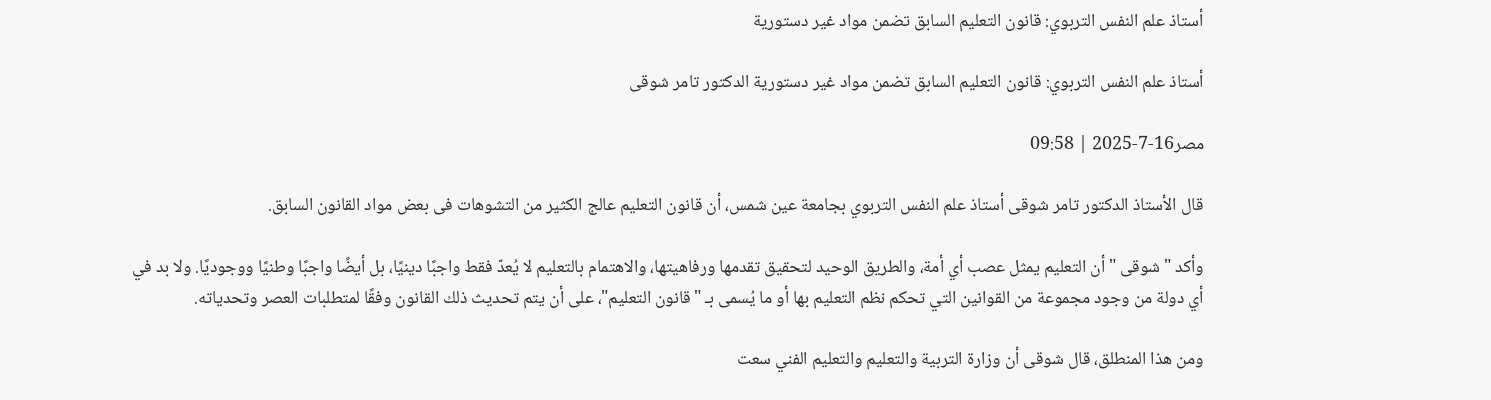أستاذ علم النفس التربوي: قانون التعليم السابق تضمن مواد غير دستورية

أستاذ علم النفس التربوي: قانون التعليم السابق تضمن مواد غير دستورية الدكتور تامر شوقى

مصر16-7-2025 | 09:58

قال الأستاذ الدكتور تامر شوقى أستاذ علم النفس التربوي بجامعة عين شمس، أن قانون التعليم عالج الكثير من التشوهات فى بعض مواد القانون السابق.

وأكد " شوقى " أن التعليم يمثل عصب أي أمة، والطريق الوحيد لتحقيق تقدمها ورفاهيتها، والاهتمام بالتعليم لا يُعدّ فقط واجبًا دينيًا، بل أيضًا واجبًا وطنيًا ووجوديًا. ولا بد في أي دولة من وجود مجموعة من القوانين التي تحكم نظم التعليم بها أو ما يُسمى بـ "قانون التعليم"، على أن يتم تحديث ذلك القانون وفقًا لمتطلبات العصر وتحدياته.

ومن هذا المنطلق، قال شوقى أن وزارة التربية والتعليم والتعليم الفني سعت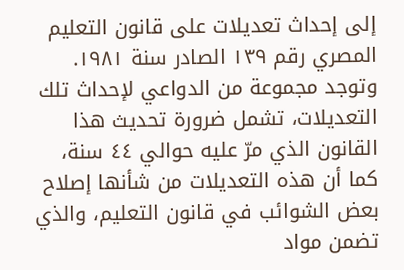إلى إحداث تعديلات على قانون التعليم المصري رقم ١٣٩ الصادر سنة ١٩٨١. وتوجد مجموعة من الدواعي لإحداث تلك التعديلات، تشمل ضرورة تحديث هذا القانون الذي مرّ عليه حوالي ٤٤ سنة، كما أن هذه التعديلات من شأنها إصلاح بعض الشوائب في قانون التعليم، والذي تضمن مواد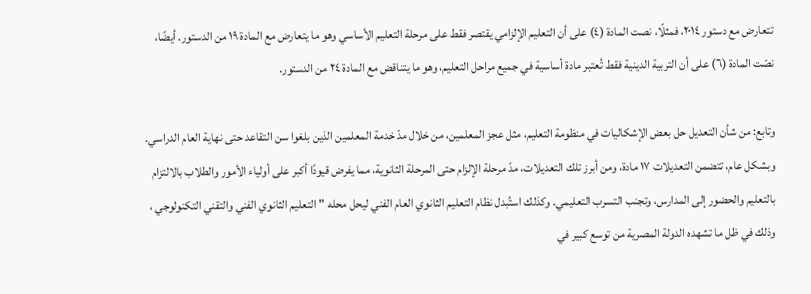تتعارض مع دستور ٢٠١٤، فمثلًا، نصت المادة (٤) على أن التعليم الإلزامي يقتصر فقط على مرحلة التعليم الأساسي وهو ما يتعارض مع المادة ١٩ من الدستور. أيضًا، نصّت المادة (٦) على أن التربية الدينية فقط تُعتبر مادة أساسية في جميع مراحل التعليم، وهو ما يتناقض مع المادة ٢٤ من الدستور.

وتابع: من شأن التعديل حل بعض الإشكاليات في منظومة التعليم، مثل عجز المعلمين، من خلال مدّ خدمة المعلمين الذين بلغوا سن التقاعد حتى نهاية العام الدراسي. وبشكل عام، تتضمن التعديلات ١٧ مادة، ومن أبرز تلك التعديلات، مدّ مرحلة الإلزام حتى المرحلة الثانوية، مما يفرض قيودًا أكبر على أولياء الأمور والطلاب بالالتزام بالتعليم والحضور إلى المدارس، وتجنب التسرب التعليمي. وكذلك استُبدل نظام التعليم الثانوي العام الفني ليحل محله "التعليم الثانوي الفني والتقني التكنولوجي ، وذلك في ظل ما تشهده الدولة المصرية من توسع كبير في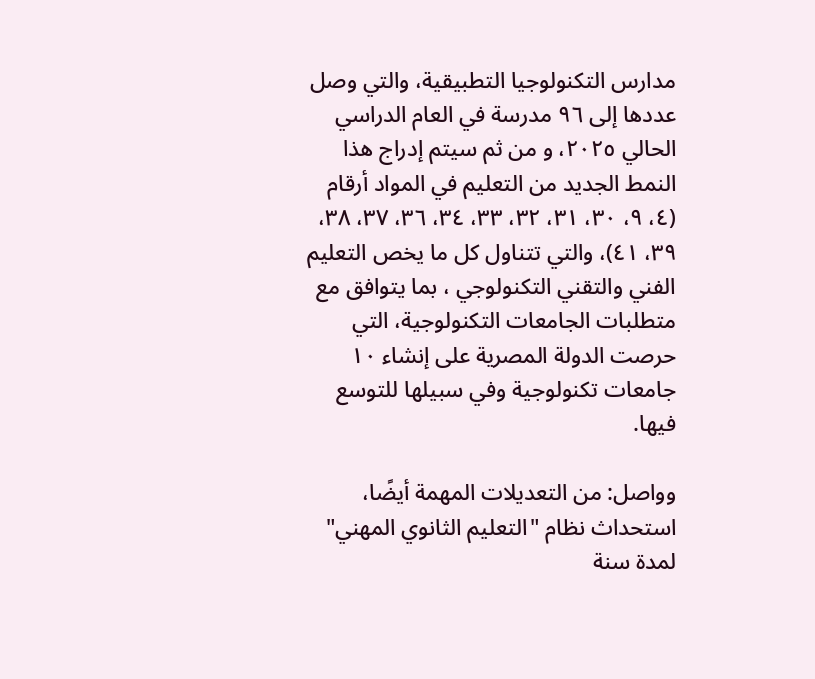مدارس التكنولوجيا التطبيقية، والتي وصل عددها إلى ٩٦ مدرسة في العام الدراسي الحالي ٢٠٢٥، و من ثم سيتم إدراج هذا النمط الجديد من التعليم في المواد أرقام (٤، ٩، ٣٠، ٣١، ٣٢، ٣٣، ٣٤، ٣٦، ٣٧، ٣٨، ٣٩، ٤١)، والتي تتناول كل ما يخص التعليم الفني والتقني التكنولوجي ، بما يتوافق مع متطلبات الجامعات التكنولوجية، التي حرصت الدولة المصرية على إنشاء ١٠ جامعات تكنولوجية وفي سبيلها للتوسع فيها.

وواصل: من التعديلات المهمة أيضًا، استحداث نظام "التعليم الثانوي المهني" لمدة سنة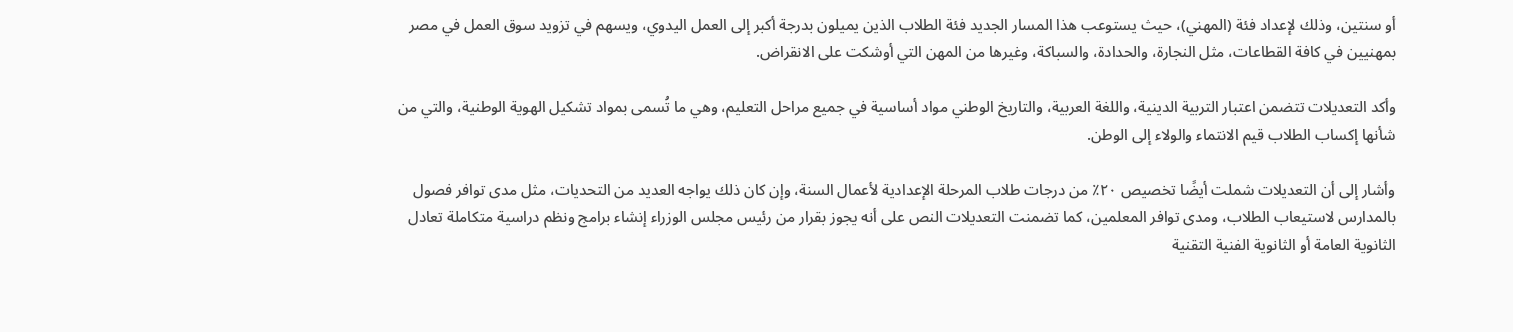أو سنتين، وذلك لإعداد فئة (المهني)، حيث يستوعب هذا المسار الجديد فئة الطلاب الذين يميلون بدرجة أكبر إلى العمل اليدوي، ويسهم في تزويد سوق العمل في مصر بمهنيين في كافة القطاعات، مثل النجارة، والحدادة، والسباكة، وغيرها من المهن التي أوشكت على الانقراض.

وأكد التعديلات تتضمن اعتبار التربية الدينية، واللغة العربية، والتاريخ الوطني مواد أساسية في جميع مراحل التعليم، وهي ما تُسمى بمواد تشكيل الهوية الوطنية، والتي من شأنها إكساب الطلاب قيم الانتماء والولاء إلى الوطن.

وأشار إلى أن التعديلات شملت أيضًا تخصيص ٢٠٪ من درجات طلاب المرحلة الإعدادية لأعمال السنة، وإن كان ذلك يواجه العديد من التحديات، مثل مدى توافر فصول بالمدارس لاستيعاب الطلاب، ومدى توافر المعلمين، كما تضمنت التعديلات النص على أنه يجوز بقرار من رئيس مجلس الوزراء إنشاء برامج ونظم دراسية متكاملة تعادل الثانوية العامة أو الثانوية الفنية التقنية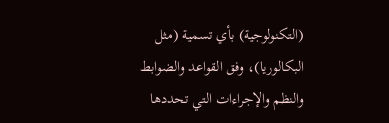(التكنولوجية) بأي تسمية (مثل البكالوريا)، وفق القواعد والضوابط والنظم والإجراءات التي تحددها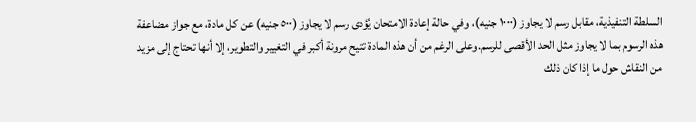السلطة التنفيذية، مقابل رسم لا يجاوز (١٠٠٠ جنيه)، وفي حالة إعادة الامتحان يُؤدى رسم لا يجاوز (٥٠٠ جنيه) عن كل مادة، مع جواز مضاعفة هذه الرسوم بما لا يجاوز مثل الحد الأقصى للرسم.وعلى الرغم من أن هذه المادة تتيح مرونة أكبر في التغيير والتطوير، إلا أنها تحتاج إلى مزيد من النقاش حول ما إذا كان ذلك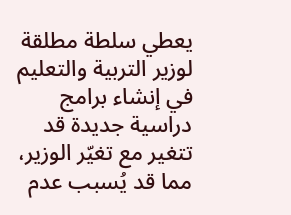يعطي سلطة مطلقة لوزير التربية والتعليم في إنشاء برامج دراسية جديدة قد تتغير مع تغيّر الوزير، مما قد يُسبب عدم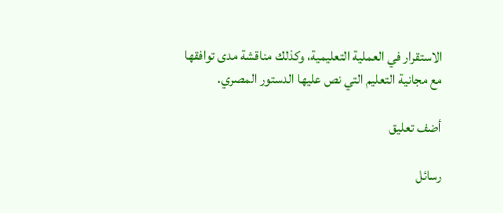الاستقرار في العملية التعليمية، وكذلك مناقشة مدى توافقها مع مجانية التعليم التي نص عليها الدستور المصري.

أضف تعليق

رسائل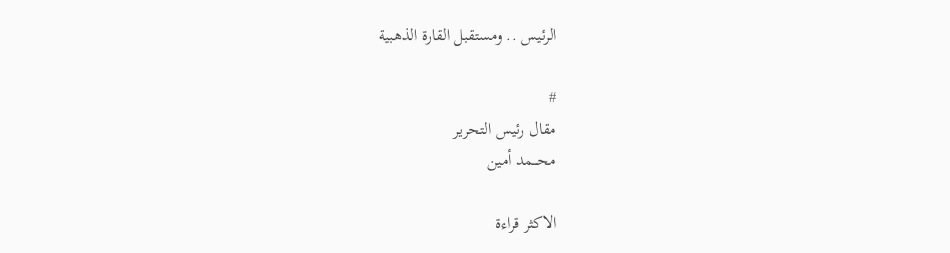الرئيس .. ومستقبل القارة الذهبية

#
مقال رئيس التحرير
محـــمد أمين

الاكثر قراءة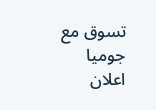تسوق مع جوميا
اعلان